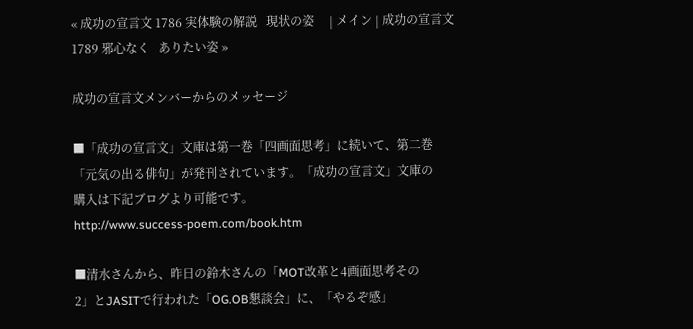« 成功の宣言文 1786 実体験の解説   現状の姿     | メイン | 成功の宣言文 1789 邪心なく   ありたい姿 »

成功の宣言文メンバーからのメッセージ

■「成功の宣言文」文庫は第一巻「四画面思考」に続いて、第二巻
「元気の出る俳句」が発刊されています。「成功の宣言文」文庫の
購入は下記ブログより可能です。
http://www.success-poem.com/book.htm

■清水さんから、昨日の鈴木さんの「MOT改革と4画面思考その
2」とJASITで行われた「OG.OB懇談会」に、「やるぞ感」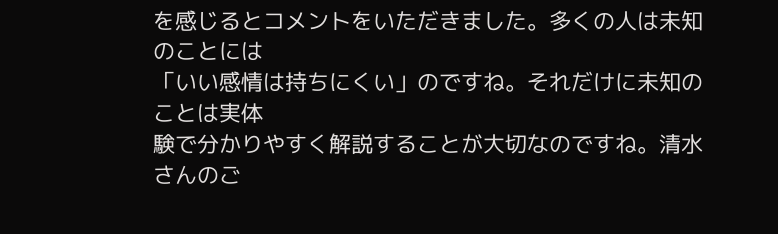を感じるとコメントをいただきました。多くの人は未知のことには
「いい感情は持ちにくい」のですね。それだけに未知のことは実体
験で分かりやすく解説することが大切なのですね。清水さんのご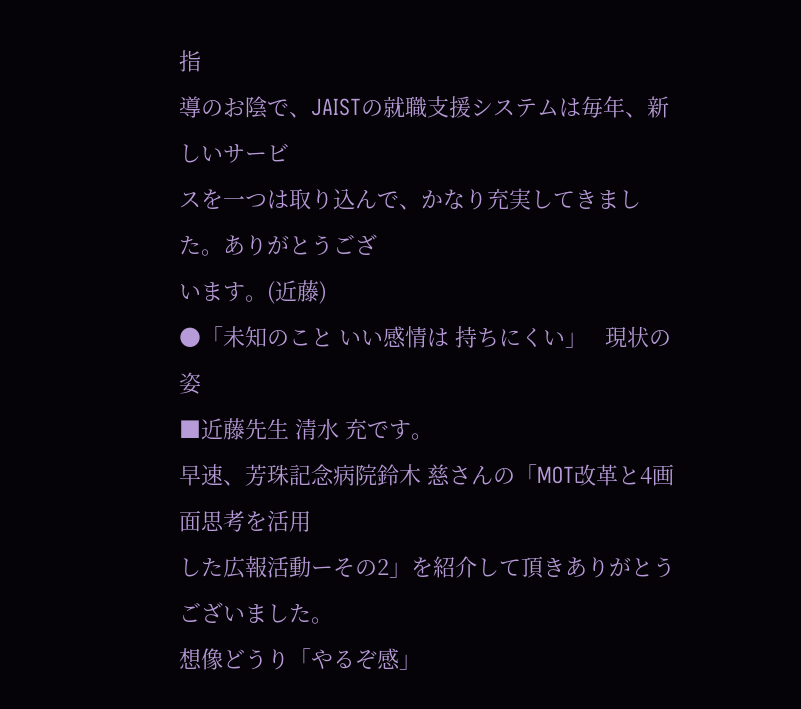指
導のお陰で、JAISTの就職支援システムは毎年、新しいサービ
スを一つは取り込んで、かなり充実してきました。ありがとうござ
います。(近藤)
●「未知のこと いい感情は 持ちにくい」   現状の姿
■近藤先生 清水 充です。
早速、芳珠記念病院鈴木 慈さんの「MOT改革と4画面思考を活用
した広報活動ーその2」を紹介して頂きありがとうございました。
想像どうり「やるぞ感」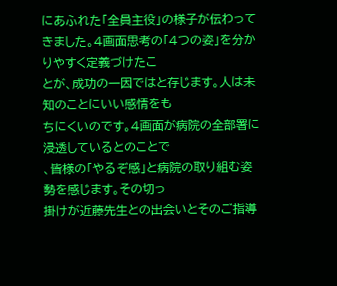にあふれた「全員主役」の様子が伝わって
きました。4画面思考の「4つの姿」を分かりやすく定義づけたこ
とが、成功の一因ではと存じます。人は未知のことにいい感情をも
ちにくいのです。4画面が病院の全部署に浸透しているとのことで
、皆様の「やるぞ感」と病院の取り組む姿勢を感じます。その切っ
掛けが近藤先生との出会いとそのご指導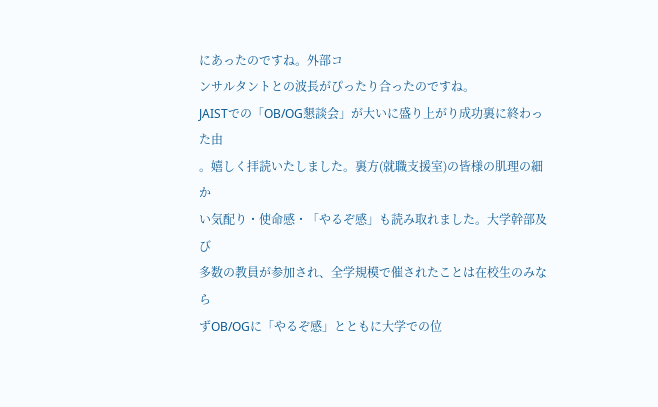にあったのですね。外部コ
ンサルタントとの波長がぴったり合ったのですね。
JAISTでの「OB/OG懇談会」が大いに盛り上がり成功裏に終わった由
。嬉しく拝読いたしました。裏方(就職支援室)の皆様の肌理の細か
い気配り・使命感・「やるぞ感」も読み取れました。大学幹部及び
多数の教員が参加され、全学規模で催されたことは在校生のみなら
ずOB/OGに「やるぞ感」とともに大学での位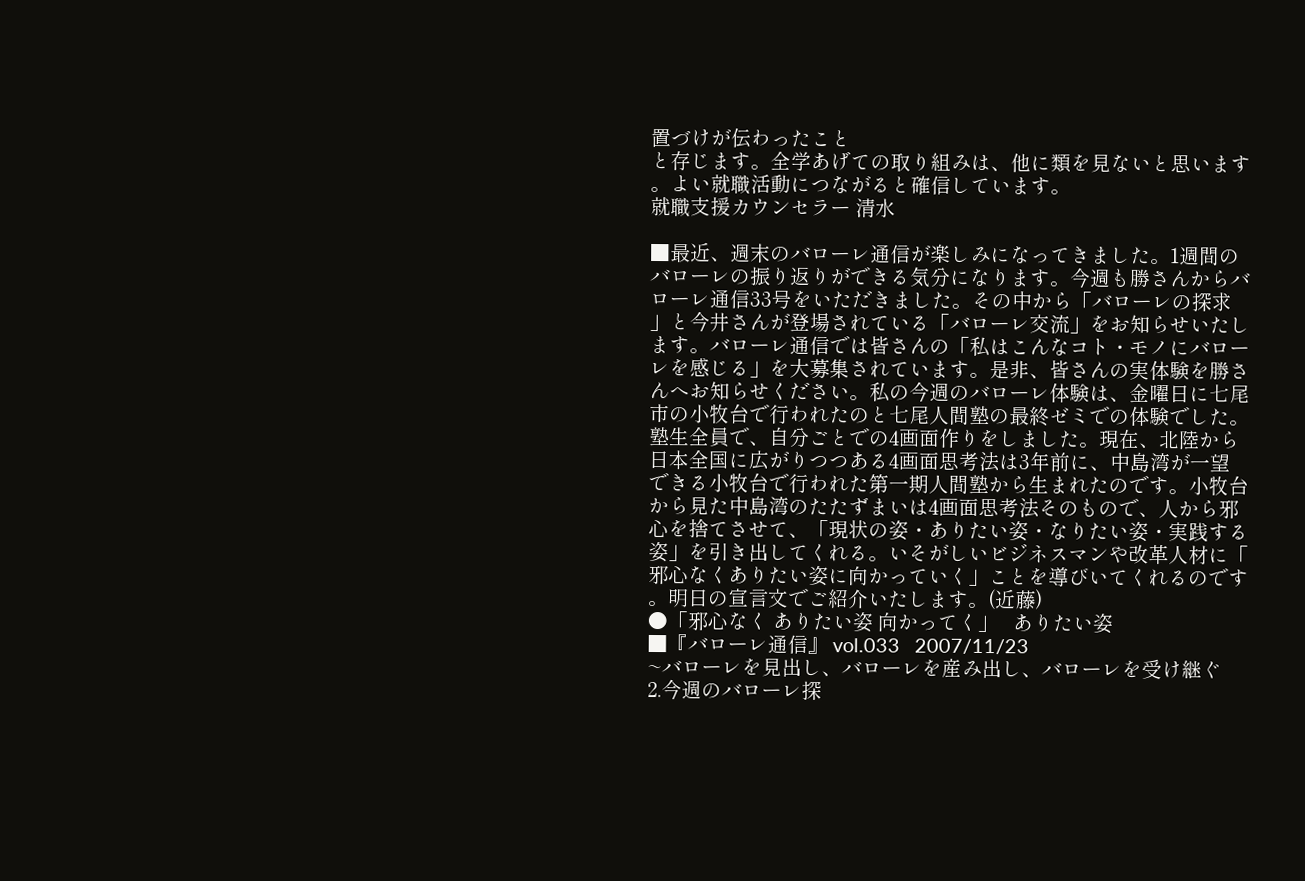置づけが伝わったこと
と存じます。全学あげての取り組みは、他に類を見ないと思います
。よい就職活動につながると確信しています。
就職支援カウンセラー 清水

■最近、週末のバローレ通信が楽しみになってきました。1週間の
バローレの振り返りができる気分になります。今週も勝さんからバ
ローレ通信33号をいただきました。その中から「バローレの探求
」と今井さんが登場されている「バローレ交流」をお知らせいたし
ます。バローレ通信では皆さんの「私はこんなコト・モノにバロー
レを感じる」を大募集されています。是非、皆さんの実体験を勝さ
んへお知らせください。私の今週のバローレ体験は、金曜日に七尾
市の小牧台で行われたのと七尾人間塾の最終ゼミでの体験でした。
塾生全員で、自分ごとでの4画面作りをしました。現在、北陸から
日本全国に広がりつつある4画面思考法は3年前に、中島湾が一望
できる小牧台で行われた第一期人間塾から生まれたのです。小牧台
から見た中島湾のたたずまいは4画面思考法そのもので、人から邪
心を捨てさせて、「現状の姿・ありたい姿・なりたい姿・実践する
姿」を引き出してくれる。いそがしいビジネスマンや改革人材に「
邪心なくありたい姿に向かっていく」ことを導びいてくれるのです
。明日の宣言文でご紹介いたします。(近藤)
●「邪心なく ありたい姿 向かってく」   ありたい姿
■『バローレ通信』 vol.033   2007/11/23
~バローレを見出し、バローレを産み出し、バローレを受け継ぐ
2.今週のバローレ探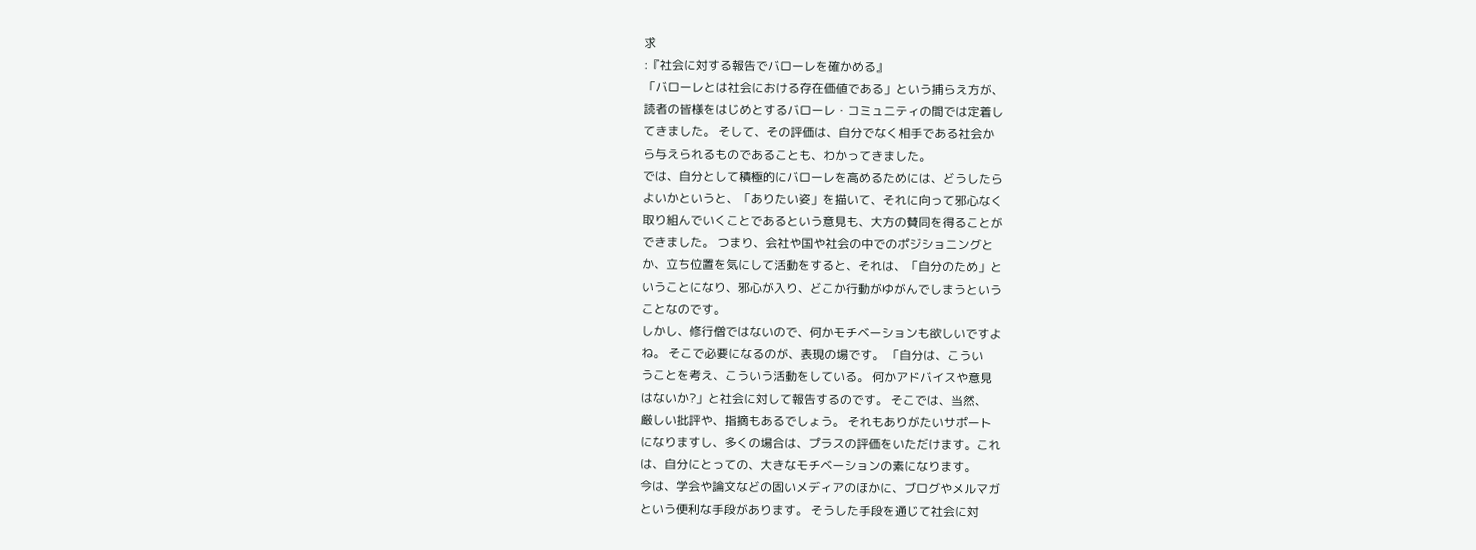求
:『社会に対する報告でバローレを確かめる』
「バローレとは社会における存在価値である」という捕らえ方が、
読者の皆様をはじめとするバローレ・コミュニティの間では定着し
てきました。 そして、その評価は、自分でなく相手である社会か
ら与えられるものであることも、わかってきました。
では、自分として積極的にバローレを高めるためには、どうしたら
よいかというと、「ありたい姿」を描いて、それに向って邪心なく
取り組んでいくことであるという意見も、大方の賛同を得ることが
できました。 つまり、会社や国や社会の中でのポジショニングと
か、立ち位置を気にして活動をすると、それは、「自分のため」と
いうことになり、邪心が入り、どこか行動がゆがんでしまうという
ことなのです。
しかし、修行僧ではないので、何かモチベーションも欲しいですよ
ね。 そこで必要になるのが、表現の場です。 「自分は、こうい
うことを考え、こういう活動をしている。 何かアドバイスや意見
はないか?」と社会に対して報告するのです。 そこでは、当然、
厳しい批評や、指摘もあるでしょう。 それもありがたいサポート
になりますし、多くの場合は、プラスの評価をいただけます。これ
は、自分にとっての、大きなモチベーションの素になります。
今は、学会や論文などの固いメディアのほかに、ブログやメルマガ
という便利な手段があります。 そうした手段を通じて社会に対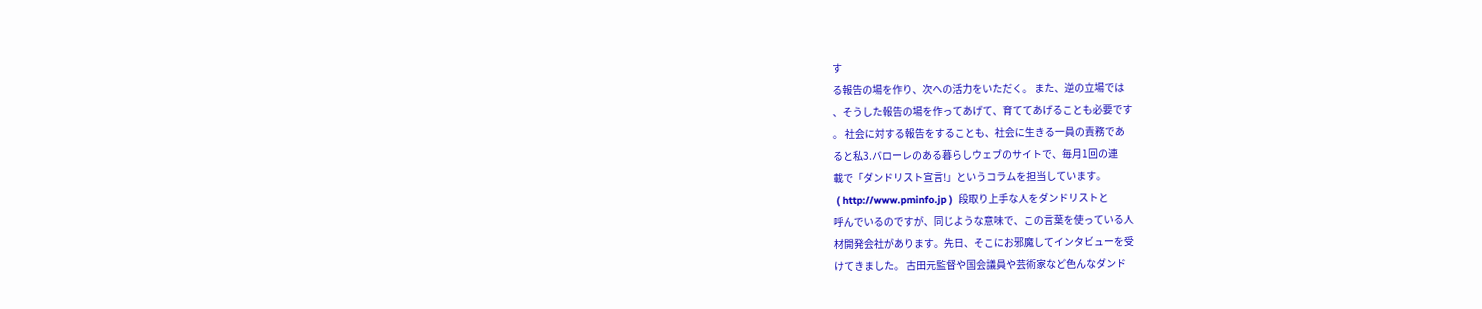す
る報告の場を作り、次への活力をいただく。 また、逆の立場では
、そうした報告の場を作ってあげて、育ててあげることも必要です
。 社会に対する報告をすることも、社会に生きる一員の責務であ
ると私3.バローレのある暮らしウェブのサイトで、毎月1回の連
載で「ダンドリスト宣言!」というコラムを担当しています。
 ( http://www.pminfo.jp )  段取り上手な人をダンドリストと
呼んでいるのですが、同じような意味で、この言葉を使っている人
材開発会社があります。先日、そこにお邪魔してインタビューを受
けてきました。 古田元監督や国会議員や芸術家など色んなダンド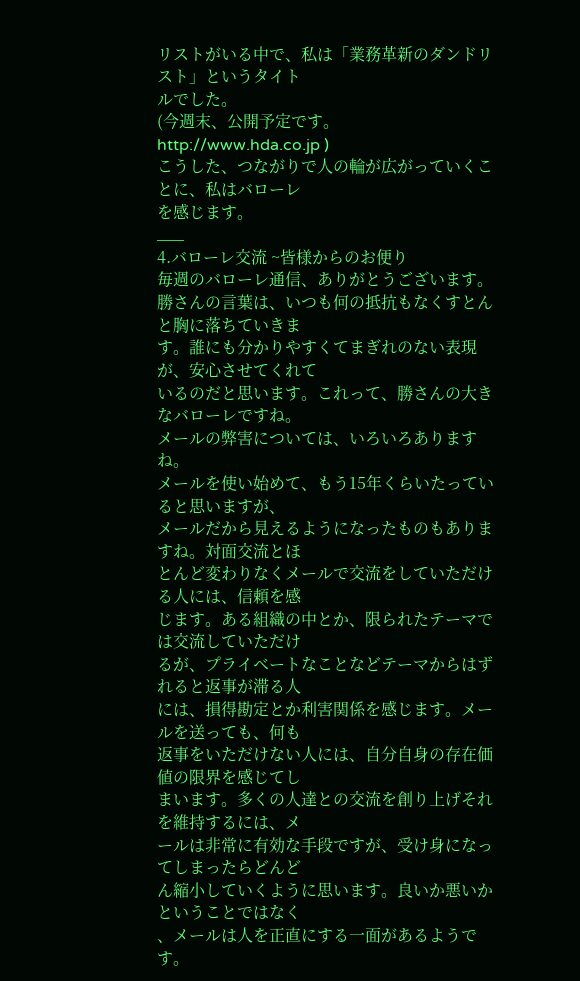リストがいる中で、私は「業務革新のダンドリスト」というタイト
ルでした。
(今週末、公開予定です。 http://www.hda.co.jp )
こうした、つながりで人の輪が広がっていくことに、私はバローレ
を感じます。
___
4.バローレ交流 ~皆様からのお便り
毎週のバローレ通信、ありがとうございます。
勝さんの言葉は、いつも何の抵抗もなくすとんと胸に落ちていきま
す。誰にも分かりやすくてまぎれのない表現が、安心させてくれて
いるのだと思います。これって、勝さんの大きなバローレですね。
メールの弊害については、いろいろありますね。
メールを使い始めて、もう15年くらいたっていると思いますが、
メールだから見えるようになったものもありますね。対面交流とほ
とんど変わりなくメールで交流をしていただける人には、信頼を感
じます。ある組織の中とか、限られたテーマでは交流していただけ
るが、プライベートなことなどテーマからはずれると返事が滞る人
には、損得勘定とか利害関係を感じます。メールを送っても、何も
返事をいただけない人には、自分自身の存在価値の限界を感じてし
まいます。多くの人達との交流を創り上げそれを維持するには、メ
ールは非常に有効な手段ですが、受け身になってしまったらどんど
ん縮小していくように思います。良いか悪いかということではなく
、メールは人を正直にする一面があるようです。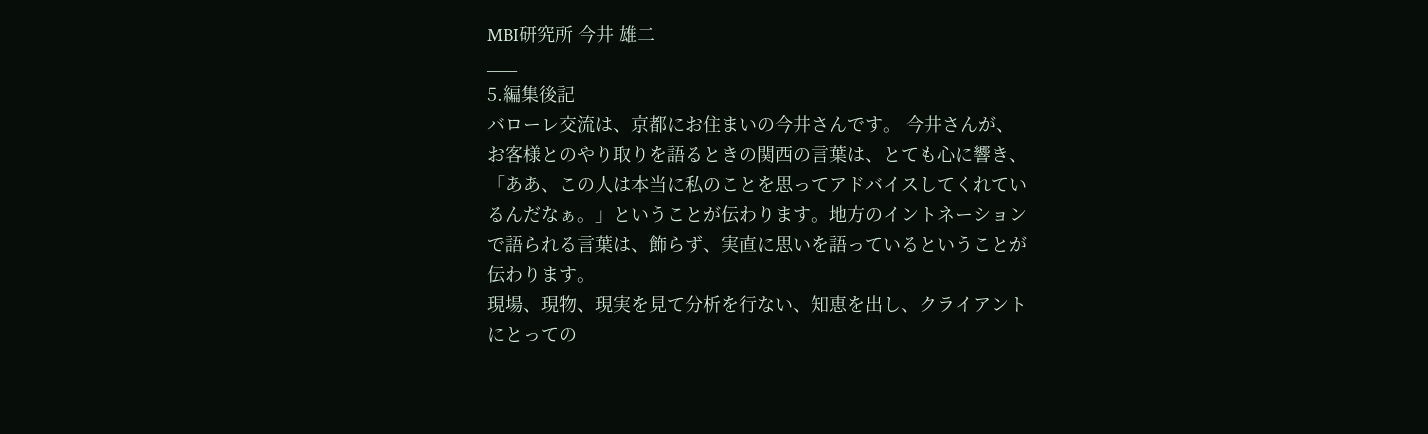MBI研究所 今井 雄二
___
5.編集後記
バローレ交流は、京都にお住まいの今井さんです。 今井さんが、
お客様とのやり取りを語るときの関西の言葉は、とても心に響き、
「ああ、この人は本当に私のことを思ってアドバイスしてくれてい
るんだなぁ。」ということが伝わります。地方のイントネーション
で語られる言葉は、飾らず、実直に思いを語っているということが
伝わります。
現場、現物、現実を見て分析を行ない、知恵を出し、クライアント
にとっての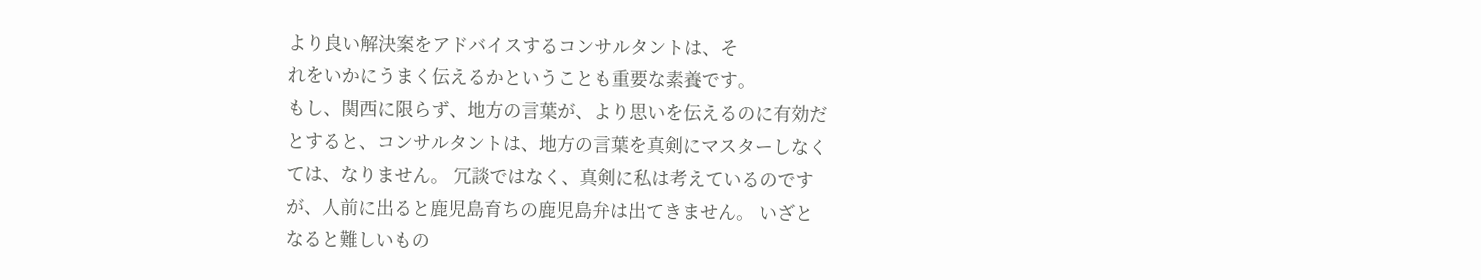より良い解決案をアドバイスするコンサルタントは、そ
れをいかにうまく伝えるかということも重要な素養です。
もし、関西に限らず、地方の言葉が、より思いを伝えるのに有効だ
とすると、コンサルタントは、地方の言葉を真剣にマスターしなく
ては、なりません。 冗談ではなく、真剣に私は考えているのです
が、人前に出ると鹿児島育ちの鹿児島弁は出てきません。 いざと
なると難しいもの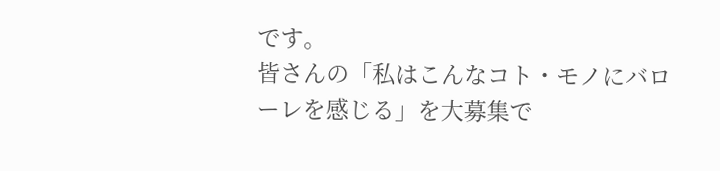です。
皆さんの「私はこんなコト・モノにバローレを感じる」を大募集で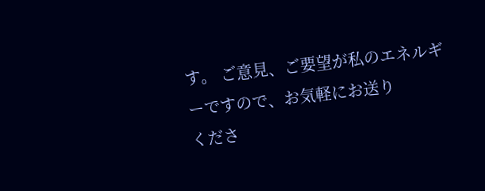す。 ご意見、ご要望が私のエネルギーですので、お気軽にお送り
くださ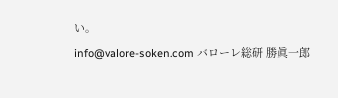い。
info@valore-soken.com バローレ総研 勝眞一郎